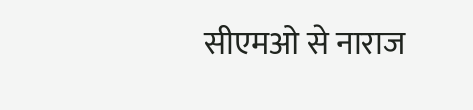सीएमओ से नाराज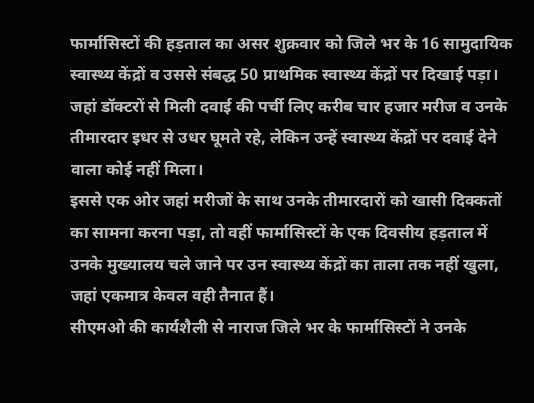फार्मासिस्टों की हड़ताल का असर शुक्रवार को जिले भर के 16 सामुदायिक स्वास्थ्य केंद्रों व उससे संबद्ध 50 प्राथमिक स्वास्थ्य केंद्रों पर दिखाई पड़ा। जहां डॉक्टरों से मिली दवाई की पर्ची लिए करीब चार हजार मरीज व उनके तीमारदार इधर से उधर घूमते रहे, लेकिन उन्हें स्वास्थ्य केंद्रों पर दवाई देने वाला कोई नहीं मिला।
इससे एक ओर जहां मरीजों के साथ उनके तीमारदारों को खासी दिक्कतों का सामना करना पड़ा, तो वहीं फार्मासिस्टों के एक दिवसीय हड़ताल में उनके मुख्यालय चले जाने पर उन स्वास्थ्य केंद्रों का ताला तक नहीं खुला, जहां एकमात्र केवल वही तैनात हैं।
सीएमओ की कार्यशैली से नाराज जिले भर के फार्मासिस्टों ने उनके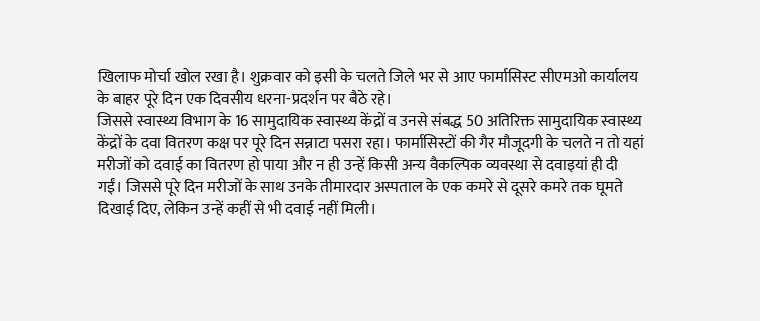खिलाफ मोर्चा खोल रखा है। शुक्रवार को इसी के चलते जिले भर से आए फार्मासिस्ट सीएमओ कार्यालय के बाहर पूरे दिन एक दिवसीय धरना-प्रदर्शन पर बैठे रहे।
जिससे स्वास्थ्य विभाग के 16 सामुदायिक स्वास्थ्य केंद्रों व उनसे संबद्ध 50 अतिरिक्त सामुदायिक स्वास्थ्य केंद्रों के दवा वितरण कक्ष पर पूरे दिन सन्नाटा पसरा रहा। फार्मासिस्टों की गैर मौजूदगी के चलते न तो यहां मरीजों को दवाई का वितरण हो पाया और न ही उन्हें किसी अन्य वैकल्पिक व्यवस्था से दवाइयां ही दी गईं। जिससे पूरे दिन मरीजों के साथ उनके तीमारदार अस्पताल के एक कमरे से दूसरे कमरे तक घूमते दिखाई दिए, लेकिन उन्हें कहीं से भी दवाई नहीं मिली।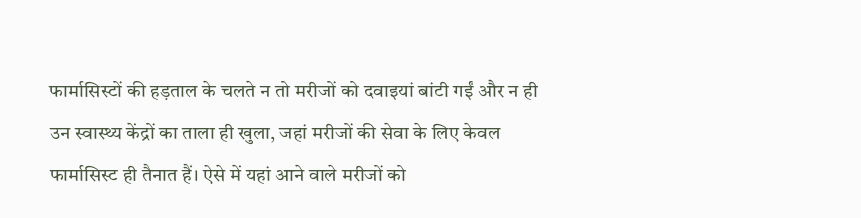फार्मासिस्टों की हड़ताल के चलते न तो मरीजों को दवाइयां बांटी गईं और न ही उन स्वास्थ्य केंद्रों का ताला ही खुला, जहां मरीजों की सेवा के लिए केवल फार्मासिस्ट ही तैनात हैं। ऐसे में यहां आने वाले मरीजों को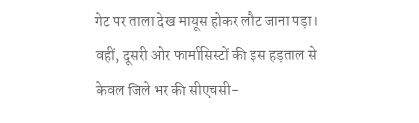गेट पर ताला देख मायूस होकर लौट जाना पड़ा।
वहीं, दूसरी ओर फार्मासिस्टों की इस हड़ताल से केवल जिले भर की सीएचसी-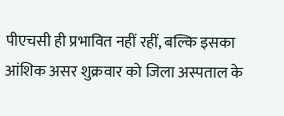पीएचसी ही प्रभावित नहीं रहीं, बल्कि इसका आंशिक असर शुक्रवार को जिला अस्पताल के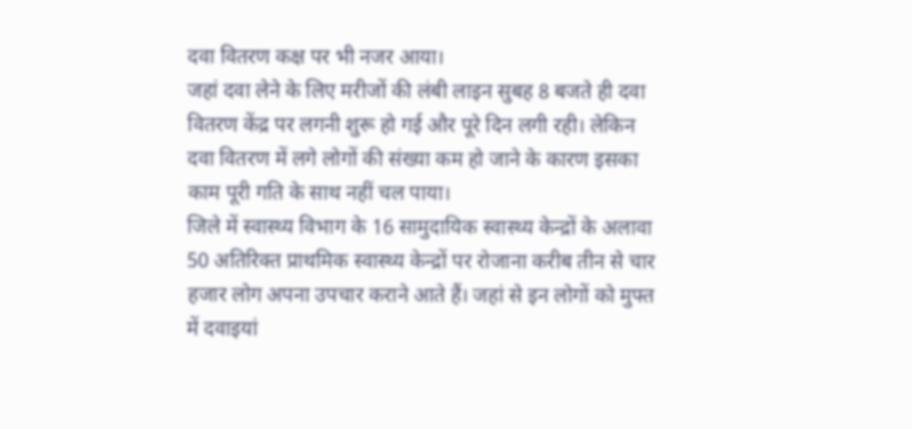दवा वितरण कक्ष पर भी नजर आया।
जहां दवा लेने के लिए मरीजों की लंबी लाइन सुबह 8 बजते ही दवा वितरण केंद्र पर लगनी शुरू हो गई और पूरे दिन लगी रही। लेकिन दवा वितरण में लगे लोगों की संख्या कम हो जाने के कारण इसका काम पूरी गति के साथ नहीं चल पाया।
जिले में स्वास्थ्य विभाग के 16 सामुदायिक स्वास्थ्य केन्द्रों के अलावा 50 अतिरिक्त प्राथमिक स्वास्थ्य केन्द्रों पर रोजाना करीब तीन से चार हजार लोग अपना उपचार कराने आते हैं। जहां से इन लोगों को मुफ्त में दवाइयां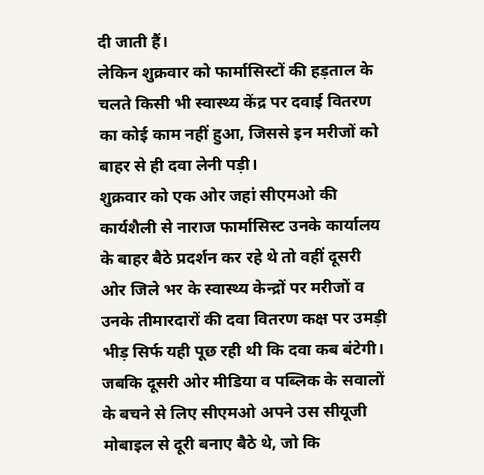दी जाती हैं।
लेकिन शुक्रवार को फार्मासिस्टों की हड़ताल के चलते किसी भी स्वास्थ्य केंद्र पर दवाई वितरण का कोई काम नहीं हुआ, जिससे इन मरीजों को बाहर से ही दवा लेनी पड़ी।
शुक्रवार को एक ओर जहां सीएमओ की कार्यशैली से नाराज फार्मासिस्ट उनके कार्यालय के बाहर बैठे प्रदर्शन कर रहे थे तो वहीं दूसरी ओर जिले भर के स्वास्थ्य केन्द्रों पर मरीजों व उनके तीमारदारों की दवा वितरण कक्ष पर उमड़ी भीड़ सिर्फ यही पूछ रही थी कि दवा कब बंटेगी।
जबकि दूसरी ओर मीडिया व पब्लिक के सवालों के बचने से लिए सीएमओ अपने उस सीयूजी मोबाइल से दूरी बनाए बैठे थे, जो कि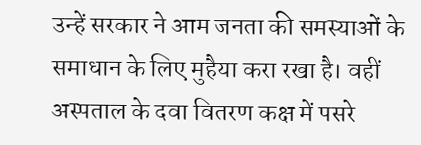उन्हें सरकार ने आम जनता की समस्याओं के समाधान के लिए मुहैया करा रखा है। वहीं अस्पताल के दवा वितरण कक्ष में पसरे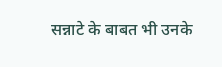सन्नाटे के बाबत भी उनके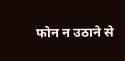फोन न उठाने से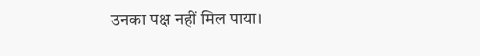उनका पक्ष नहीं मिल पाया।